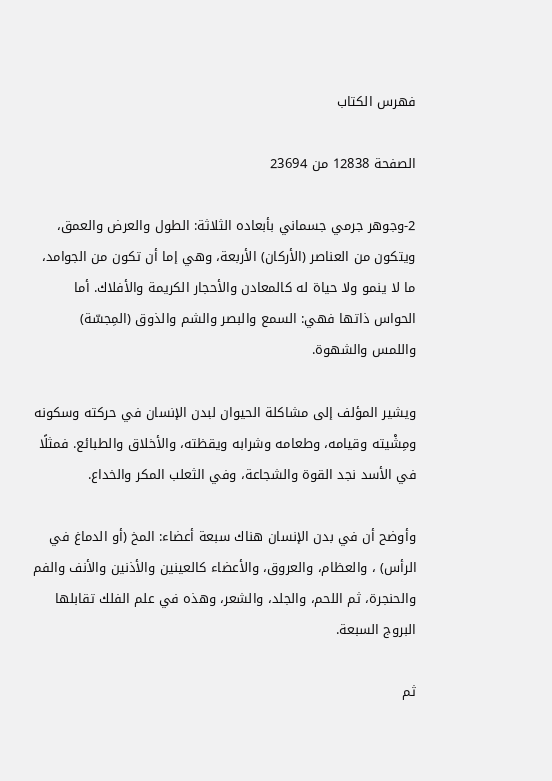فهرس الكتاب

الصفحة 12838 من 23694

2-وجوهر جرمي جسماني بأبعاده الثلاثة: الطول والعرض والعمق، ويتكون من العناصر (الأركان) الأربعة، وهي إما أن تكون من الجوامد، ما لا ينمو ولا حياة له كالمعادن والأحجار الكريمة والأفلاك. أما الحواس ذاتها فهي: السمع والبصر والشم والذوق (المِجسّة) واللمس والشهوة.

ويشير المؤلف إلى مشاكلة الحيوان لبدن الإنسان في حركته وسكونه ومِشْيته وقيامه، وطعامه وشرابه ويقظته، والأخلاق والطبائع. فمثلًا في الأسد نجد القوة والشجاعة، وفي الثعلب المكر والخداع.

وأوضح أن في بدن الإنسان هناك سبعة أعضاء: المخ (أو الدماغ في الرأس) ، والعظام، والعروق، والأعضاء كالعينين والأذنين والأنف والفم والحنجرة، ثم اللحم، والجلد، والشعر، وهذه في علم الفلك تقابلها البروج السبعة.

ثم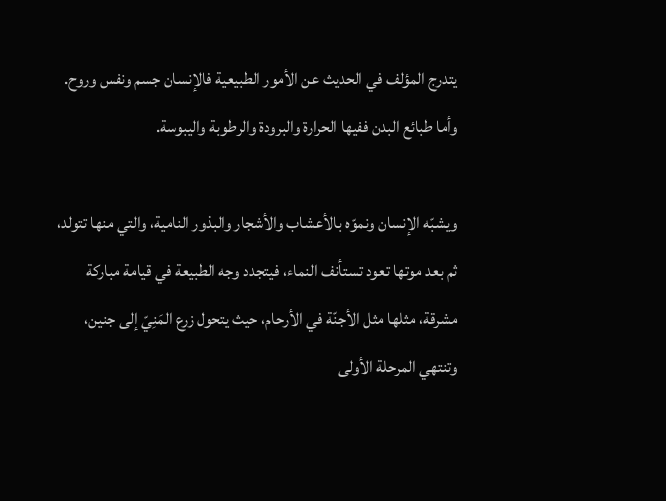يتدرج المؤلف في الحديث عن الأمور الطبيعية فالإنسان جسم ونفس وروح. وأما طبائع البدن ففيها الحرارة والبرودة والرطوبة واليبوسة.

ويشبّه الإنسان ونموّه بالأعشاب والأشجار والبذور النامية، والتي منها تتولد، ثم بعد موتها تعود تستأنف النماء، فيتجدد وجه الطبيعة في قيامة مباركة مشرقة، مثلها مثل الأجنّة في الأرحام، حيث يتحول زرع المَنِيّ إلى جنين، وتنتهي المرحلة الأولى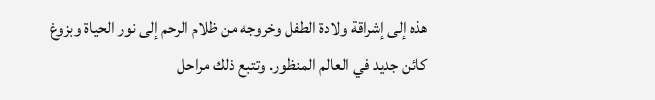هذه إلى إشراقة ولادة الطفل وخروجه من ظلام الرحم إلى نور الحياة وبزوغ كائن جديد في العالم المنظور. وتتبع ذلك مراحل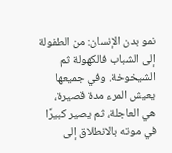نمو بدن الإنسان: من الطفولة إلى الشباب فالكهولة ثم الشيخوخة. وفي جميعها يعيش المرء مدة قصيرة، هي العاجلة، ثم يصير كبيرًا في موته بالانطلاق إلى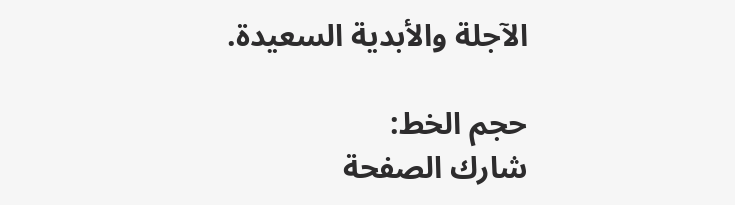الآجلة والأبدية السعيدة.

حجم الخط:
شارك الصفحة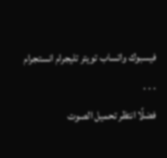فيسبوك واتساب تويتر تليجرام انستجرام
. . .
فضلًا انتظر تحميل الصوت